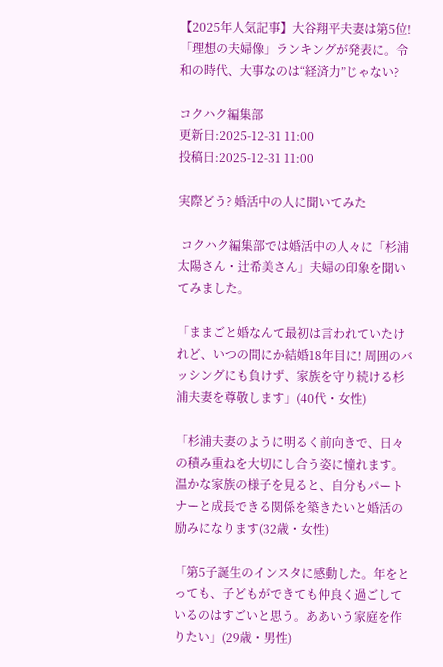【2025年人気記事】大谷翔平夫妻は第5位!「理想の夫婦像」ランキングが発表に。令和の時代、大事なのは“経済力”じゃない?

コクハク編集部
更新日:2025-12-31 11:00
投稿日:2025-12-31 11:00

実際どう? 婚活中の人に聞いてみた

 コクハク編集部では婚活中の人々に「杉浦太陽さん・辻希美さん」夫婦の印象を聞いてみました。

「ままごと婚なんて最初は言われていたけれど、いつの間にか結婚18年目に! 周囲のバッシングにも負けず、家族を守り続ける杉浦夫妻を尊敬します」(40代・女性)

「杉浦夫妻のように明るく前向きで、日々の積み重ねを大切にし合う姿に憧れます。温かな家族の様子を見ると、自分もパートナーと成長できる関係を築きたいと婚活の励みになります(32歳・女性)

「第5子誕生のインスタに感動した。年をとっても、子どもができても仲良く過ごしているのはすごいと思う。ああいう家庭を作りたい」(29歳・男性)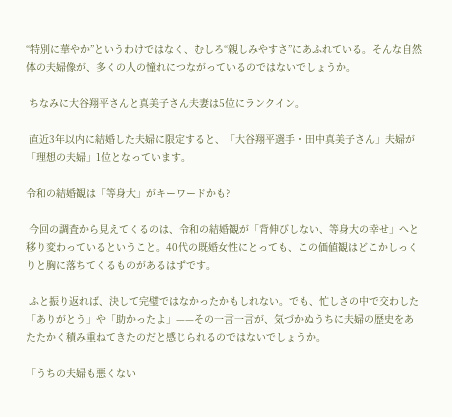“特別に華やか”というわけではなく、むしろ“親しみやすさ”にあふれている。そんな自然体の夫婦像が、多くの人の憧れにつながっているのではないでしょうか。

 ちなみに大谷翔平さんと真美子さん夫妻は5位にランクイン。

 直近3年以内に結婚した夫婦に限定すると、「大谷翔平選手・田中真美子さん」夫婦が「理想の夫婦」1位となっています。

令和の結婚観は「等身大」がキーワードかも?

 今回の調査から見えてくるのは、令和の結婚観が「背伸びしない、等身大の幸せ」へと移り変わっているということ。40代の既婚女性にとっても、この価値観はどこかしっくりと胸に落ちてくるものがあるはずです。

 ふと振り返れば、決して完璧ではなかったかもしれない。でも、忙しさの中で交わした「ありがとう」や「助かったよ」——その一言一言が、気づかぬうちに夫婦の歴史をあたたかく積み重ねてきたのだと感じられるのではないでしょうか。

「うちの夫婦も悪くない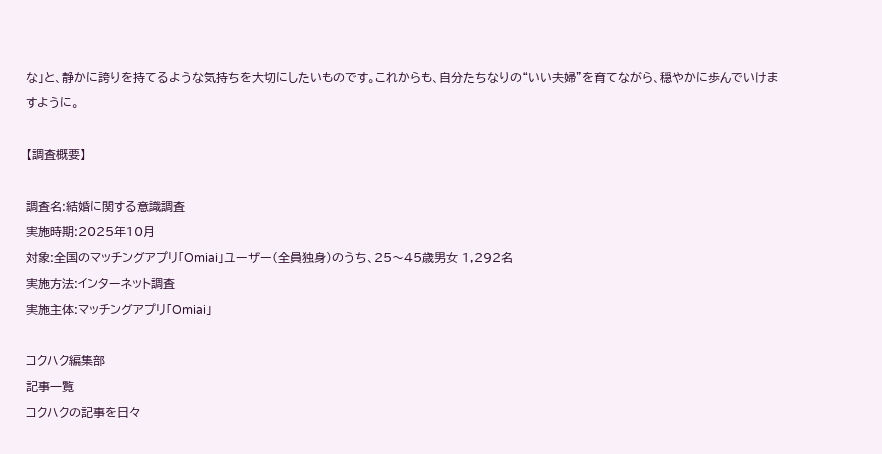な」と、静かに誇りを持てるような気持ちを大切にしたいものです。これからも、自分たちなりの“いい夫婦”を育てながら、穏やかに歩んでいけますように。

【調査概要】

調査名:結婚に関する意識調査
実施時期:2025年10月
対象:全国のマッチングアプリ「Omiai」ユーザー(全員独身)のうち、25〜45歳男女 1,292名
実施方法:インターネット調査
実施主体:マッチングアプリ「Omiai」

コクハク編集部
記事一覧
コクハクの記事を日々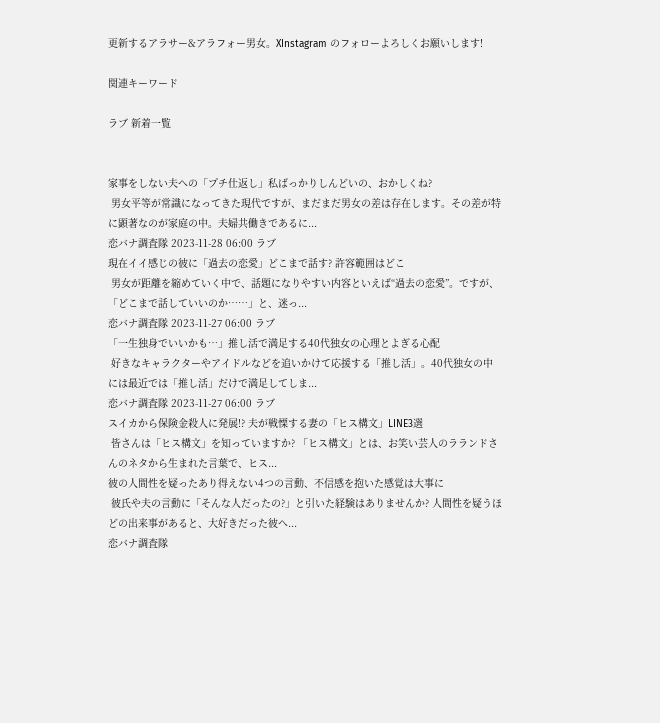更新するアラサー&アラフォー男女。XInstagram のフォローよろしくお願いします!

関連キーワード

ラブ 新着一覧


家事をしない夫への「プチ仕返し」私ばっかりしんどいの、おかしくね?
 男女平等が常識になってきた現代ですが、まだまだ男女の差は存在します。その差が特に顕著なのが家庭の中。夫婦共働きであるに...
恋バナ調査隊 2023-11-28 06:00 ラブ
現在イイ感じの彼に「過去の恋愛」どこまで話す? 許容範囲はどこ
 男女が距離を縮めていく中で、話題になりやすい内容といえば“過去の恋愛”。ですが、「どこまで話していいのか……」と、迷っ...
恋バナ調査隊 2023-11-27 06:00 ラブ
「一生独身でいいかも…」推し活で満足する40代独女の心理とよぎる心配
 好きなキャラクターやアイドルなどを追いかけて応援する「推し活」。40代独女の中には最近では「推し活」だけで満足してしま...
恋バナ調査隊 2023-11-27 06:00 ラブ
スイカから保険金殺人に発展!? 夫が戦慄する妻の「ヒス構文」LINE3選
 皆さんは「ヒス構文」を知っていますか? 「ヒス構文」とは、お笑い芸人のラランドさんのネタから生まれた言葉で、ヒス...
彼の人間性を疑ったあり得えない4つの言動、不信感を抱いた感覚は大事に
 彼氏や夫の言動に「そんな人だったの?」と引いた経験はありませんか? 人間性を疑うほどの出来事があると、大好きだった彼へ...
恋バナ調査隊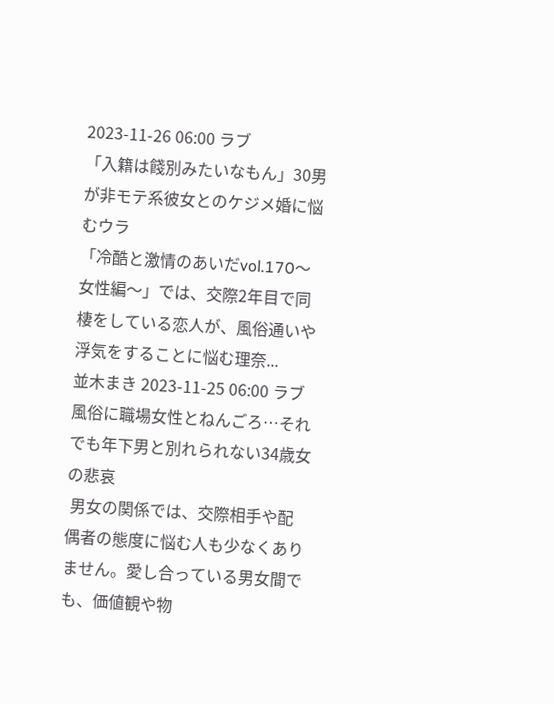2023-11-26 06:00 ラブ
「入籍は餞別みたいなもん」30男が非モテ系彼女とのケジメ婚に悩むウラ
「冷酷と激情のあいだvol.170〜女性編〜」では、交際2年目で同棲をしている恋人が、風俗通いや浮気をすることに悩む理奈...
並木まき 2023-11-25 06:00 ラブ
風俗に職場女性とねんごろ…それでも年下男と別れられない34歳女の悲哀
 男女の関係では、交際相手や配偶者の態度に悩む人も少なくありません。愛し合っている男女間でも、価値観や物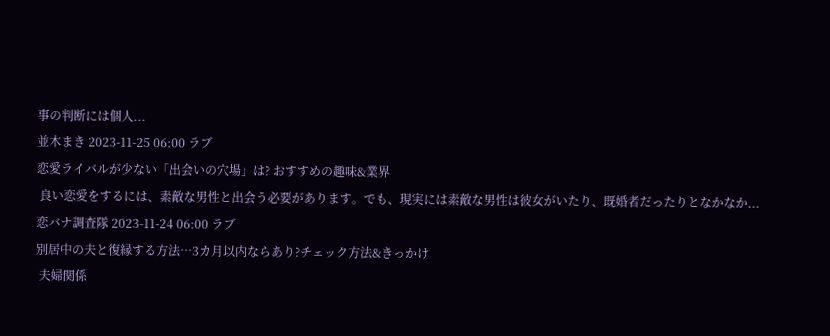事の判断には個人...
並木まき 2023-11-25 06:00 ラブ
恋愛ライバルが少ない「出会いの穴場」は? おすすめの趣味&業界
 良い恋愛をするには、素敵な男性と出会う必要があります。でも、現実には素敵な男性は彼女がいたり、既婚者だったりとなかなか...
恋バナ調査隊 2023-11-24 06:00 ラブ
別居中の夫と復縁する方法…3カ月以内ならあり?チェック方法&きっかけ
 夫婦関係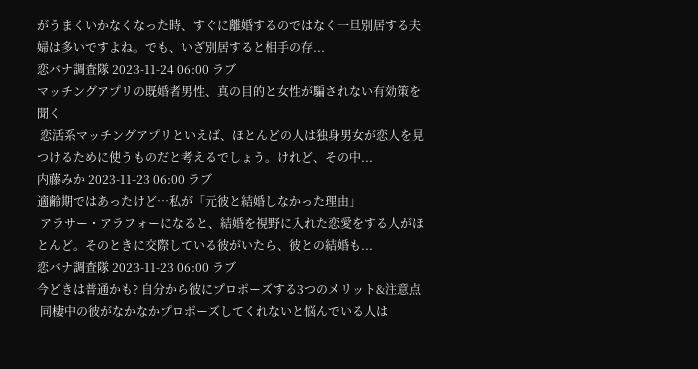がうまくいかなくなった時、すぐに離婚するのではなく一旦別居する夫婦は多いですよね。でも、いざ別居すると相手の存...
恋バナ調査隊 2023-11-24 06:00 ラブ
マッチングアプリの既婚者男性、真の目的と女性が騙されない有効策を聞く
 恋活系マッチングアプリといえば、ほとんどの人は独身男女が恋人を見つけるために使うものだと考えるでしょう。けれど、その中...
内藤みか 2023-11-23 06:00 ラブ
適齢期ではあったけど…私が「元彼と結婚しなかった理由」
 アラサー・アラフォーになると、結婚を視野に入れた恋愛をする人がほとんど。そのときに交際している彼がいたら、彼との結婚も...
恋バナ調査隊 2023-11-23 06:00 ラブ
今どきは普通かも? 自分から彼にプロポーズする3つのメリット&注意点
 同棲中の彼がなかなかプロポーズしてくれないと悩んでいる人は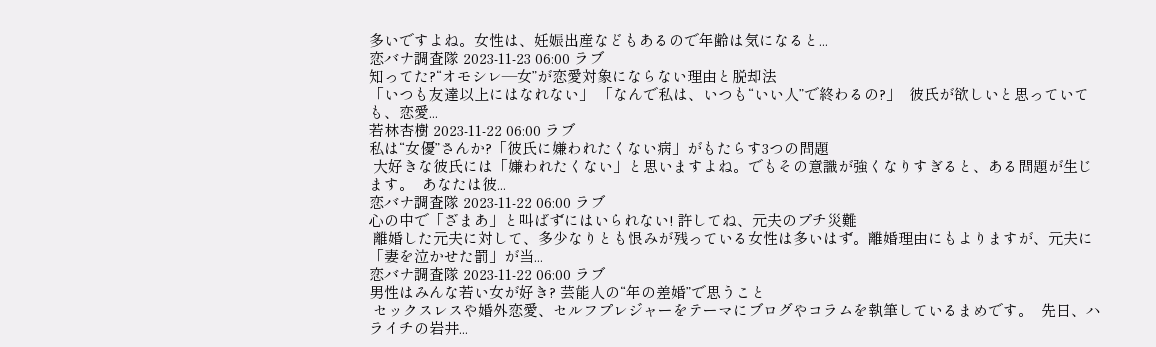多いですよね。女性は、妊娠出産などもあるので年齢は気になると...
恋バナ調査隊 2023-11-23 06:00 ラブ
知ってた?“オモシレ―女”が恋愛対象にならない理由と脱却法
「いつも友達以上にはなれない」 「なんで私は、いつも“いい人”で終わるの?」  彼氏が欲しいと思っていても、恋愛...
若林杏樹 2023-11-22 06:00 ラブ
私は“女優”さんか?「彼氏に嫌われたくない病」がもたらす3つの問題
 大好きな彼氏には「嫌われたくない」と思いますよね。でもその意識が強くなりすぎると、ある問題が生じます。  あなたは彼...
恋バナ調査隊 2023-11-22 06:00 ラブ
心の中で「ざまあ」と叫ばずにはいられない! 許してね、元夫のプチ災難
 離婚した元夫に対して、多少なりとも恨みが残っている女性は多いはず。離婚理由にもよりますが、元夫に「妻を泣かせた罰」が当...
恋バナ調査隊 2023-11-22 06:00 ラブ
男性はみんな若い女が好き? 芸能人の“年の差婚”で思うこと
 セックスレスや婚外恋愛、セルフプレジャーをテーマにブログやコラムを執筆しているまめです。  先日、ハライチの岩井...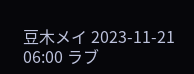豆木メイ 2023-11-21 06:00 ラブ